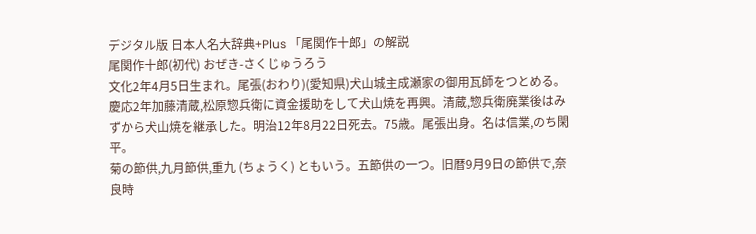デジタル版 日本人名大辞典+Plus 「尾関作十郎」の解説
尾関作十郎(初代) おぜき-さくじゅうろう
文化2年4月5日生まれ。尾張(おわり)(愛知県)犬山城主成瀬家の御用瓦師をつとめる。慶応2年加藤清蔵,松原惣兵衛に資金援助をして犬山焼を再興。清蔵,惣兵衛廃業後はみずから犬山焼を継承した。明治12年8月22日死去。75歳。尾張出身。名は信業,のち閑平。
菊の節供,九月節供,重九 (ちょうく) ともいう。五節供の一つ。旧暦9月9日の節供で,奈良時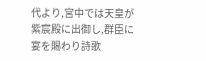代より,宮中では天皇が紫宸殿に出御し,群臣に宴を賜わり詩歌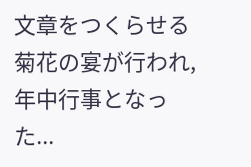文章をつくらせる菊花の宴が行われ,年中行事となった...